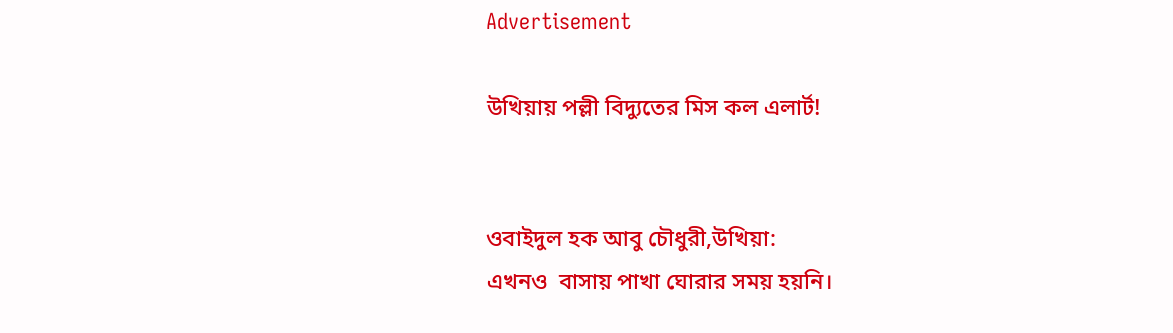Advertisement

উখিয়ায় পল্লী বিদ্যুতের মিস কল এলার্ট!


ওবাইদুল হক আবু চৌধুরী,উখিয়া:
এখনও  বাসায় পাখা ঘোরার সময় হয়নি।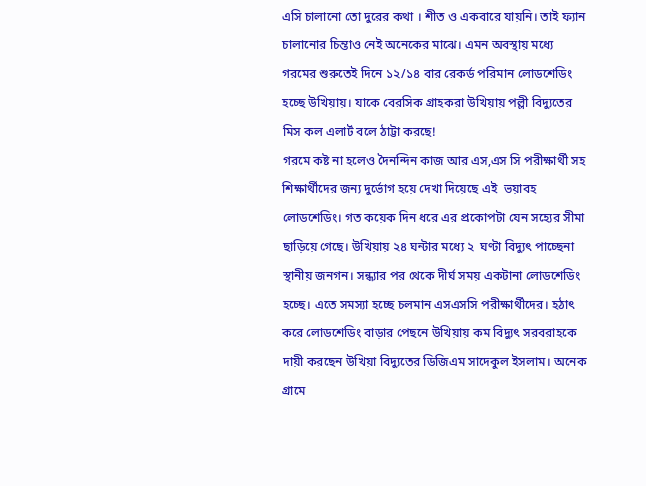এসি চালানো তো দুরের কথা । শীত ও একবারে যায়নি। তাই ফ্যান চালানোর চিন্তাও নেই অনেকের মাঝে। এমন অবস্থায় মধ্যে গরমের শুরুতেই দিনে ১২/১৪ বার রেকর্ড পরিমান লোডশেডিং হচ্ছে উখিয়ায়। যাকে বেরসিক গ্রাহকরা উখিয়ায় পল্লী বিদ্যুতের মিস কল এলার্ট বলে ঠাট্টা করছে!
গরমে কষ্ট না হলেও দৈনন্দিন কাজ আর এস,এস সি পরীক্ষার্থী সহ শিক্ষার্থীদের জন্য দুর্ভোগ হয়ে দেখা দিয়েছে এই  ভয়াবহ লোডশেডিং। গত কয়েক দিন ধরে এর প্রকোপটা যেন সহ্যের সীমা ছাড়িয়ে গেছে। উখিয়ায় ২৪ ঘন্টার মধ্যে ২  ঘণ্টা বিদ্যুৎ পাচ্ছেনা স্থানীয় জনগন। সন্ধ্যার পর থেকে দীর্ঘ সময় একটানা লোডশেডিং হচ্ছে। এতে সমস্যা হচ্ছে চলমান এসএসসি পরীক্ষার্থীদের। হঠাৎ করে লোডশেডিং বাড়ার পেছনে উখিয়ায় কম বিদ্যুৎ সরবরাহকে দায়ী করছেন উখিয়া বিদ্যুতের ডিজিএম সাদেকুল ইসলাম। অনেক গ্রামে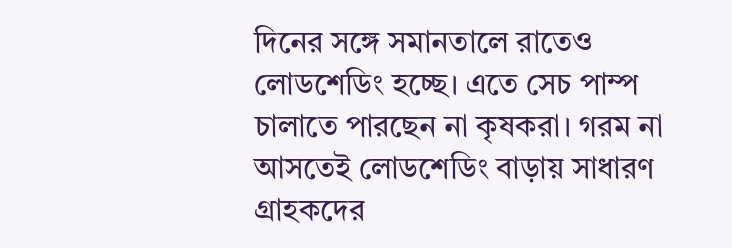দিনের সঙ্গে সমানতালে রাতেও লোডশেডিং হচ্ছে। এতে সেচ পাম্প চালাতে পারছেন না কৃষকরা। গরম না আসতেই লোডশেডিং বাড়ায় সাধারণ গ্রাহকদের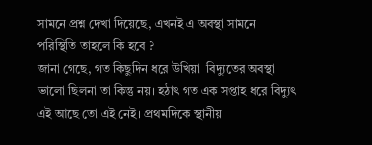সামনে প্রশ্ন দেখা দিয়েছে, এখনই এ অবস্থা সামনে পরিস্থিতি তাহলে কি হবে ?
জানা গেছে, গত কিছুদিন ধরে উখিয়া  বিদ্যুতের অবস্থা ভালো ছিলনা তা কিন্তু নয়। হঠাৎ গত এক সপ্তাহ ধরে বিদ্যুৎ এই আছে তো এই নেই। প্রথমদিকে স্থানীয়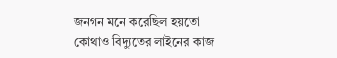জনগন মনে করেছিল হয়তো কোথাও বিদ্যুতের লাইনের কাজ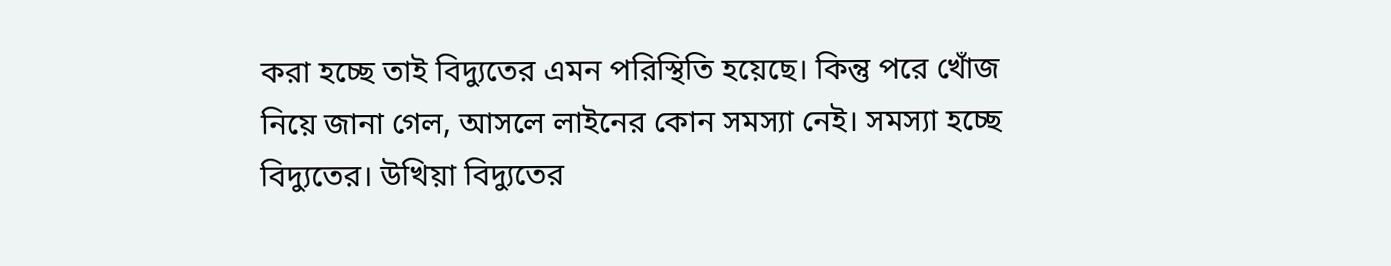করা হচ্ছে তাই বিদ্যুতের এমন পরিস্থিতি হয়েছে। কিন্তু পরে খোঁজ নিয়ে জানা গেল, আসলে লাইনের কোন সমস্যা নেই। সমস্যা হচ্ছে বিদ্যুতের। উখিয়া বিদ্যুতের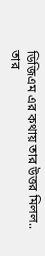ডিজিএম এর কথায় তার উত্তর মিলল.. তার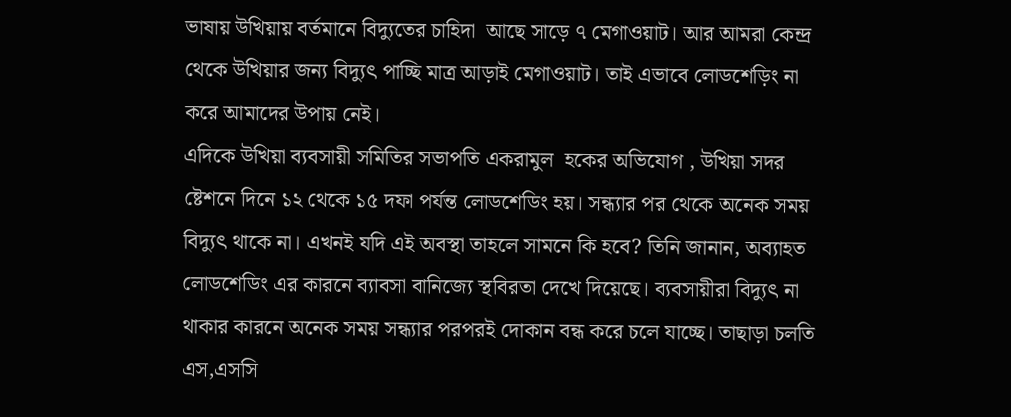ভাষায় উখিয়ায় বর্তমানে বিদ্যুতের চাহিদা  আছে সাড়ে ৭ মেগাওয়াট। আর আমরা কেন্দ্র থেকে উখিয়ার জন্য বিদ্যুৎ পাচ্ছি মাত্র আড়াই মেগাওয়াট। তাই এভাবে লোডশেড়িং না করে আমাদের উপায় নেই।
এদিকে উখিয়া ব্যবসায়ী সমিতির সভাপতি একরামুল  হকের অভিযোগ , উখিয়া সদর ষ্টেশনে দিনে ১২ থেকে ১৫ দফা পর্যন্ত লোডশেডিং হয়। সন্ধ্যার পর থেকে অনেক সময় বিদ্যুৎ থাকে না। এখনই যদি এই অবস্থা তাহলে সামনে কি হবে? তিনি জানান, অব্যাহত লোডশেডিং এর কারনে ব্যাবসা বানিজ্যে স্থবিরতা দেখে দিয়েছে। ব্যবসায়ীরা বিদ্যুৎ না থাকার কারনে অনেক সময় সন্ধ্যার পরপরই দোকান বন্ধ করে চলে যাচ্ছে। তাছাড়া চলতি এস,এসসি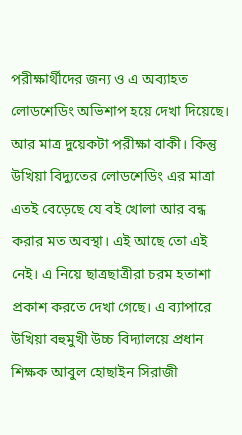পরীক্ষার্থীদের জন্য ও এ অব্যাহত লোডশেডিং অভিশাপ হয়ে দেখা দিয়েছে। আর মাত্র দুয়েকটা পরীক্ষা বাকী। কিন্তু উখিয়া বিদ্যুতের লোডশেডিং এর মাত্রা এতই বেড়েছে যে বই খোলা আর বন্ধ করার মত অবস্থা। এই আছে তো এই নেই। এ নিয়ে ছাত্রছাত্রীরা চরম হতাশা প্রকাশ করতে দেখা গেছে। এ ব্যাপারে উখিয়া বহুমুখী উচ্চ বিদ্যালয়ে প্রধান শিক্ষক আবুল হোছাইন সিরাজী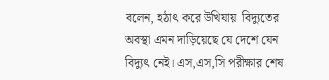বলেন, হঠাৎ করে উখিযায়  বিদ্যুতের অবস্থা এমন দাড়িয়েছে যে দেশে যেন বিদ্যুৎ নেই। এস,এস,সি পরীক্ষার শেষ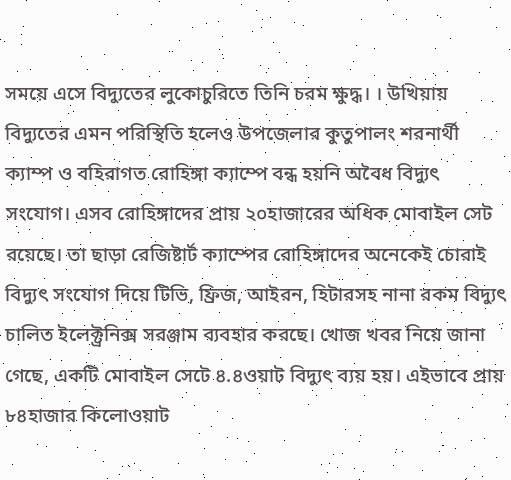সময়ে এসে বিদ্যুতের লুকোচুরিতে তিনি চরম ক্ষুদ্ধ। । উখিয়ায় বিদ্যুতের এমন পরিস্থিতি হলেও উপজেলার কুতুপালং শরনার্থী ক্যাম্প ও বহিরাগত রোহিঙ্গা ক্যাম্পে বন্ধ হয়নি অবৈধ বিদ্যুৎ সংযোগ। এসব রোহিঙ্গাদের প্রায় ২০হাজারের অধিক মোবাইল সেট রয়েছে। তা ছাড়া রেজিষ্টার্ট ক্যাম্পের রোহিঙ্গাদের অনেকেই চোরাই বিদ্যুৎ সংযোগ দিয়ে টিভি, ফ্রিজ, আইরন, হিটারসহ নানা রকম বিদ্যুৎ চালিত ইলেক্ট্রনিক্স সরঞ্জাম ব্যবহার করছে। খোজ খবর নিয়ে জানা গেছে, একটি মোবাইল সেটে ৪.৪ওয়াট বিদ্যুৎ ব্যয় হয়। এইভাবে প্রায় ৮৪হাজার কিলোওয়াট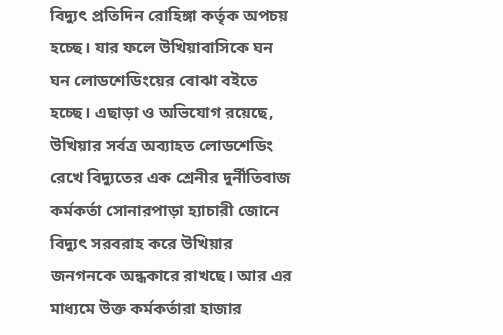বিদ্যুৎ প্রতিদিন রোহিঙ্গা কর্তৃক অপচয় হচ্ছে। যার ফলে উখিয়াবাসিকে ঘন ঘন লোডশেডিংয়ের বোঝা বইতে হচ্ছে। এছাড়া ও অভিযোগ রয়েছে, উখিয়ার সর্বত্র অব্যাহত লোডশেডিং রেখে বিদ্যুতের এক শ্রেনীর দুর্নীতিবাজ কর্মকর্তা সোনারপাড়া হ্যাচারী জোনে বিদ্যুৎ সরবরাহ করে উখিয়ার জনগনকে অন্ধকারে রাখছে। আর এর মাধ্যমে উক্ত কর্মকর্তারা হাজার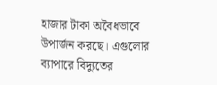হাজার টাকা অবৈধভাবে উপার্জন করছে। এগুলোর ব্যাপারে বিদ্যুতের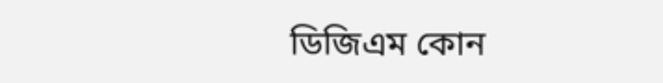ডিজিএম কোন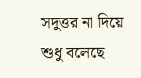সদুত্তর না দিয়ে শুধু বলেছে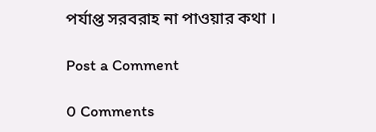পর্যাপ্ত সরবরাহ না পাওয়ার কথা ।

Post a Comment

0 Comments